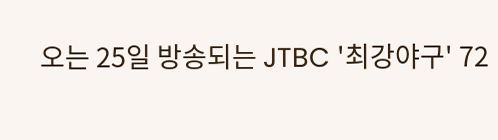오는 25일 방송되는 JTBC '최강야구' 72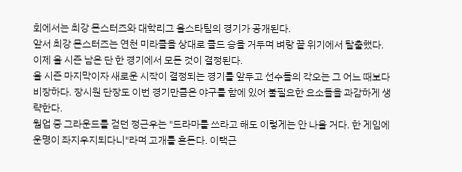회에서는 최강 몬스터즈와 대학리그 올스타팀의 경기가 공개된다.
앞서 최강 몬스터즈는 연천 미라클을 상대로 콜드 승을 거두며 벼랑 끝 위기에서 탈출했다. 이제 올 시즌 남은 단 한 경기에서 모든 것이 결정된다.
올 시즌 마지막이자 새로운 시작이 결정되는 경기를 앞두고 선수들의 각오는 그 어느 때보다 비장하다. 장시원 단장도 이번 경기만큼은 야구를 함에 있어 불필요한 요소들을 과감하게 생략한다.
웜업 중 그라운드를 걷던 정근우는 "드라마를 쓰라고 해도 이렇게는 안 나올 거다. 한 게임에 운명이 좌지우지되다니"라며 고개를 흔든다. 이택근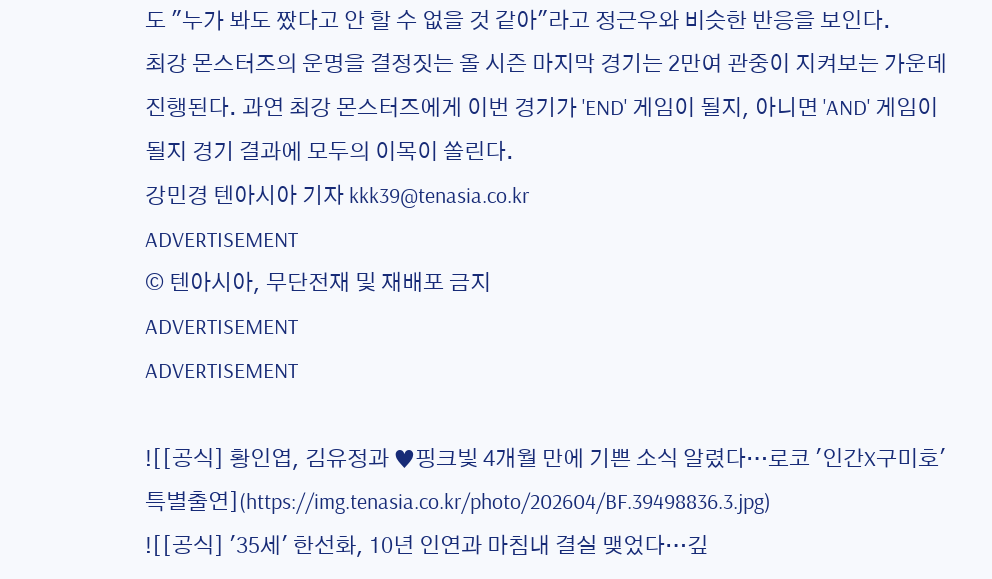도 "누가 봐도 짰다고 안 할 수 없을 것 같아"라고 정근우와 비슷한 반응을 보인다.
최강 몬스터즈의 운명을 결정짓는 올 시즌 마지막 경기는 2만여 관중이 지켜보는 가운데 진행된다. 과연 최강 몬스터즈에게 이번 경기가 'END' 게임이 될지, 아니면 'AND' 게임이 될지 경기 결과에 모두의 이목이 쏠린다.
강민경 텐아시아 기자 kkk39@tenasia.co.kr
ADVERTISEMENT
© 텐아시아, 무단전재 및 재배포 금지
ADVERTISEMENT
ADVERTISEMENT

![[공식] 황인엽, 김유정과 ♥핑크빛 4개월 만에 기쁜 소식 알렸다…로코 '인간X구미호' 특별출연](https://img.tenasia.co.kr/photo/202604/BF.39498836.3.jpg)
![[공식] '35세' 한선화, 10년 인연과 마침내 결실 맺었다…깊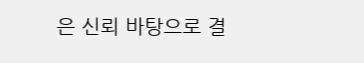은 신뢰 바탕으로 결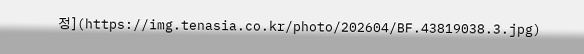정](https://img.tenasia.co.kr/photo/202604/BF.43819038.3.jpg)